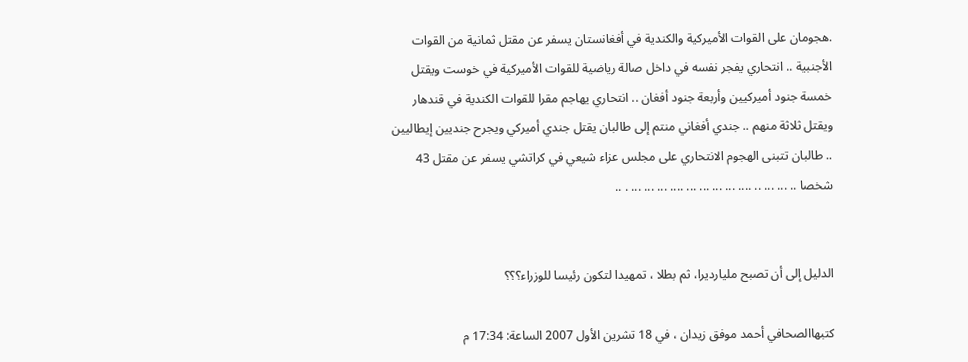.هجومان على القوات الأميركية والكندية في أفغانستان يسفر عن مقتل ثمانية من القوات الأجنبية .. انتحاري يفجر نفسه في داخل صالة رياضية للقوات الأميركية في خوست ويقتل خمسة جنود أميركيين وأربعة جنود أفغان .. انتحاري يهاجم مقرا للقوات الكندية في قندهار ويقتل ثلاثة منهم .. جندي أفغاني منتم إلى طالبان يقتل جندي أميركي ويجرح جنديين إيطاليين .. طالبان تتبنى الهجوم الانتحاري على مجلس عزاء شيعي في كراتشي يسفر عن مقتل 43 شخصا .. ... ... .. .... ... ... ... ... .... ... ... ... . ..


الدليل إلى أن تصبح مليارديرا، ثم بطلا ، تمهيدا لتكون رئيسا للوزراء؟؟؟

كتبهاالصحافي أحمد موفق زيدان ، في 18 تشرين الأول 2007 الساعة: 17:34 م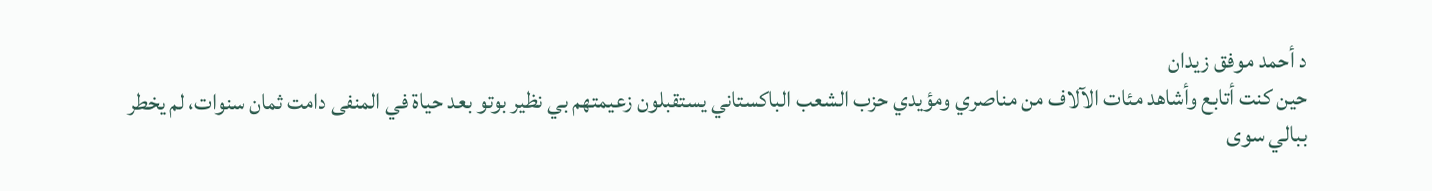د أحمد موفق زيدان
حين كنت أتابع وأشاهد مئات الآلاف من مناصري ومؤيدي حزب الشعب الباكستاني يستقبلون زعيمتهم بي نظير بوتو بعد حياة في المنفى دامت ثمان سنوات، لم يخطر ببالي سوى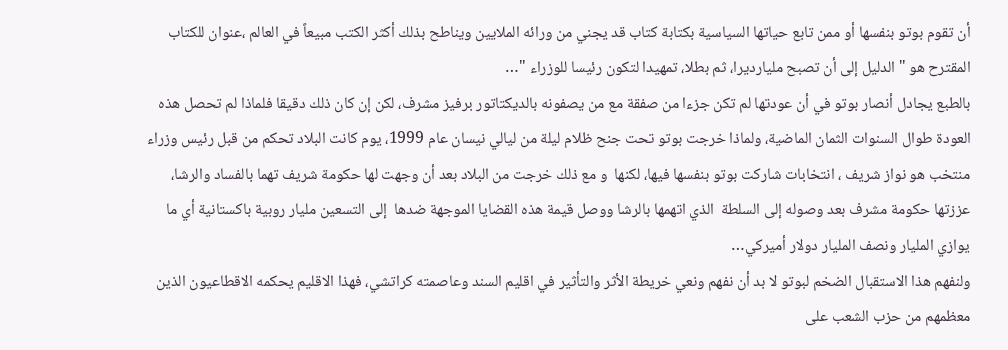أن تقوم بوتو بنفسها أو ممن تابع حياتها السياسية بكتابة كتاب قد يجني من ورائه الملايين ويناطح بذلك أكثر الكتب مبيعاً في العالم ،عنوان للكتاب المقترح هو " الدليل إلى أن تصبح مليارديرا، ثم بطلا، تمهيدا لتكون رئيسا للوزراء "…
بالطبع يجادل أنصار بوتو في أن عودتها لم تكن جزءا من صفقة مع من يصفونه بالديكتاتور برفيز مشرف، لكن إن كان ذلك دقيقا فلماذا لم تحصل هذه العودة طوال السنوات الثمان الماضية، ولماذا خرجت بوتو تحت جنح ظلام ليلة من ليالي نيسان عام 1999، يوم كانت البلاد تحكم من قبل رئيس وزراء منتخب هو نواز شريف ، انتخابات شاركت بوتو بنفسها فيها، لكنها  و مع ذلك خرجت من البلاد بعد أن وجهت لها حكومة شريف تهما بالفساد والرشا، عززتها حكومة مشرف بعد وصوله إلى السلطة  الذي اتهمها بالرشا ووصل قيمة هذه القضايا الموجهة ضدها  إلى التسعين مليار روبية باكستانية أي ما يوازي المليار ونصف المليار دولار أميركي…
ولنفهم هذا الاستقبال الضخم لبوتو لا بد أن نفهم ونعي خريطة الأثر والتأثير في اقليم السند وعاصمته كراتشي، فهذا الاقليم يحكمه الاقطاعيون الذين معظمهم من حزب الشعب على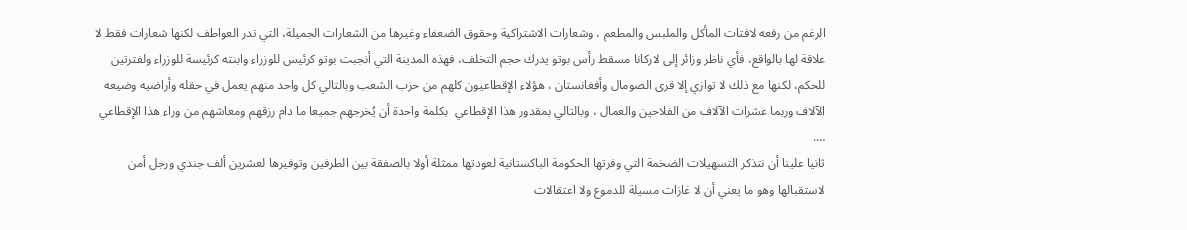الرغم من رفعه لافتات المأكل والملبس والمطعم ، وشعارات الاشتراكية وحقوق الضعفاء وغيرها من الشعارات الجميلة، التي تدر العواطف لكنها شعارات فقط لا علاقة لها بالواقع، فأي ناظر وزائر إلى لاركانا مسقط رأس بوتو يدرك حجم التخلف، فهذه المدينة التي أنجبت بوتو كرئيس للوزراء وابنته كرئيسة للوزراء ولفترتين للحكم، لكنها مع ذلك لا توازي إلا قرى الصومال وأفغانستان ، هؤلاء الإقطاعيون كلهم من حزب الشعب وبالتالي كل واحد منهم يعمل في حقله وأراضيه وضيعه الآلاف وربما عشرات الآلاف من الفلاحين والعمال ، وبالتالي بمقدور هذا الإقطاعي  بكلمة واحدة أن يُخرجهم جميعا ما دام رزقهم ومعاشهم من وراء هذا الإقطاعي ….
ثانيا علينا أن نتذكر التسهيلات الضخمة التي وفرتها الحكومة الباكستانية لعودتها ممثلة أولا بالصفقة بين الطرفين وتوفيرها لعشرين ألف جندي ورجل أمن لاستقبالها وهو ما يعني أن لا غازات مسيلة للدموع ولا اعتقالات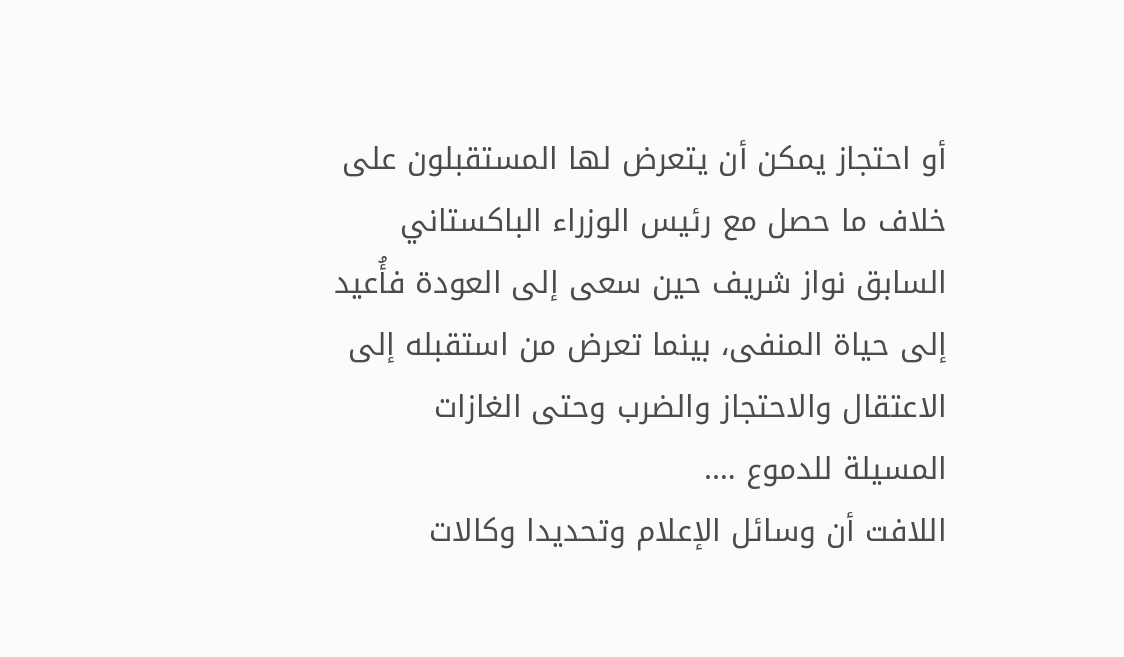أو احتجاز يمكن أن يتعرض لها المستقبلون على خلاف ما حصل مع رئيس الوزراء الباكستاني السابق نواز شريف حين سعى إلى العودة فأُعيد إلى حياة المنفى، بينما تعرض من استقبله إلى الاعتقال والاحتجاز والضرب وحتى الغازات المسيلة للدموع ….
اللافت أن وسائل الإعلام وتحديدا وكالات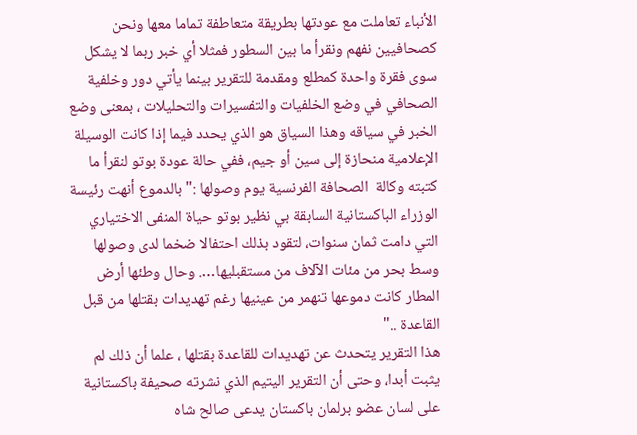الأنباء تعاملت مع عودتها بطريقة متعاطفة تماما معها ونحن كصحافيين نفهم ونقرأ ما بين السطور فمثلا أي خبر ربما لا يشكل سوى فقرة واحدة كمطلع ومقدمة للتقرير بينما يأتي دور وخلفية الصحافي في وضع الخلفيات والتفسيرات والتحليلات ، بمعنى وضع الخبر في سياقه وهذا السياق هو الذي يحدد فيما إذا كانت الوسيلة الإعلامية منحازة إلى سين أو جيم، ففي حالة عودة بوتو لنقرأ ما كتبته وكالة  الصحافة الفرنسية يوم وصولها :" بالدموع أنهت رئيسة الوزراء الباكستانية السابقة بي نظير بوتو حياة المنفى الاختياري التي دامت ثمان سنوات، لتقود بذلك احتفالا ضخما لدى وصولها وسط بحر من مئات الآلاف من مستقبليها…. وحال وطئها أرض المطار كانت دموعها تنهمر من عينيها رغم تهديدات بقتلها من قبل القاعدة .."
هذا التقرير يتحدث عن تهديدات للقاعدة بقتلها ، علما أن ذلك لم يثبت أبدا، وحتى أن التقرير اليتيم الذي نشرته صحيفة باكستانية  على لسان عضو برلمان باكستان يدعى صالح شاه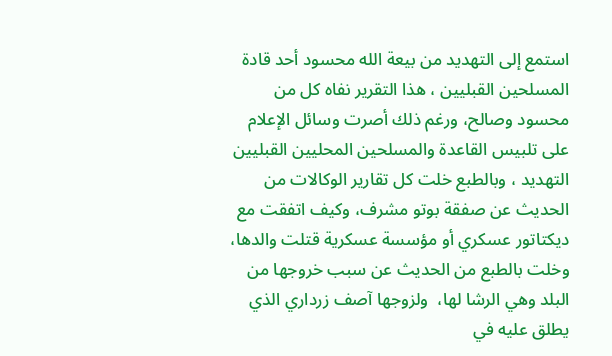استمع إلى التهديد من بيعة الله محسود أحد قادة المسلحين القبليين ، هذا التقرير نفاه كل من محسود وصالح، ورغم ذلك أصرت وسائل الإعلام على تلبيس القاعدة والمسلحين المحليين القبليين التهديد ، وبالطبع خلت كل تقارير الوكالات من الحديث عن صفقة بوتو مشرف، وكيف اتفقت مع ديكتاتور عسكري أو مؤسسة عسكرية قتلت والدها، وخلت بالطبع من الحديث عن سبب خروجها من البلد وهي الرشا لها،  ولزوجها آصف زرداري الذي يطلق عليه في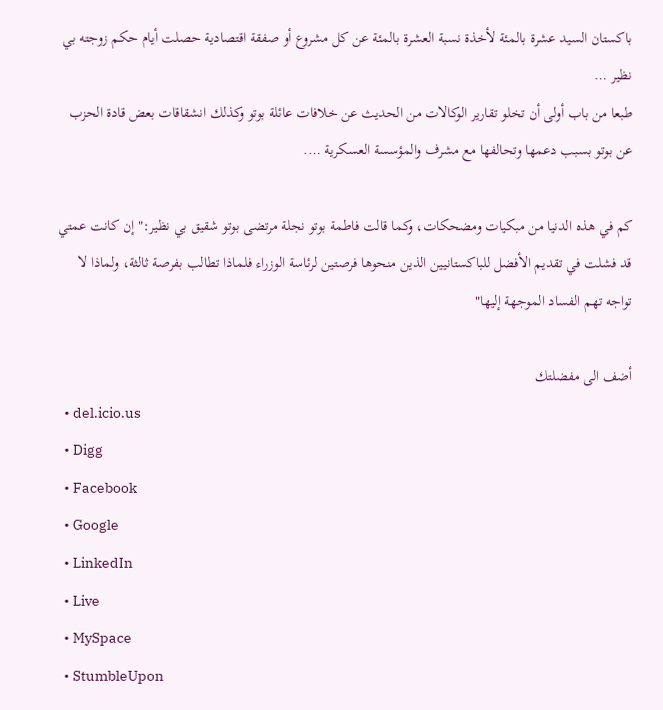باكستان السيد عشرة بالمئة لأخذة نسبة العشرة بالمئة عن كل مشروع أو صفقة اقتصادية حصلت أيام حكم زوجته بي نظير …
طبعا من باب أولى أن تخلو تقارير الوكالات من الحديث عن خلافات عائلة بوتو وكذلك انشقاقات بعض قادة الحزب عن بوتو بسبب دعمها وتحالفها مع مشرف والمؤسسة العسكرية ….

كم في هذه الدنيا من مبكيات ومضحكات، وكما قالت فاطمة بوتو نجلة مرتضى بوتو شقيق بي نظير:" إن كانت عمتي قد فشلت في تقديم الأفضل للباكستانيين الذين منحوها فرصتين لرئاسة الوزراء فلماذا تطالب بفرصة ثالثة، ولماذا لا تواجه تهم الفساد الموجهة إليها"

أضف الى مفضلتك
  • del.icio.us
  • Digg
  • Facebook
  • Google
  • LinkedIn
  • Live
  • MySpace
  • StumbleUpon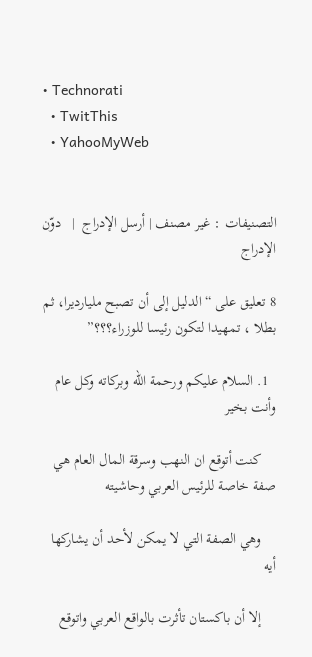• Technorati
  • TwitThis
  • YahooMyWeb


التصنيفات : غير مصنف | أرسل الإدراج  |   دوّن الإدراج

8 تعليق على “الدليل إلى أن تصبح مليارديرا، ثم بطلا ، تمهيدا لتكون رئيسا للوزراء؟؟؟”

  1. السلام عليكم ورحمة الله وبركاته وكل عام وأنت بخير

    كنت أتوقع ان النهب وسرقة المال العام هي صفة خاصة للرئيس العربي وحاشيته

    وهي الصفة التي لا يمكن لأحد أن يشاركها أيه

    إلا أن باكستان تأثرت بالواقع العربي واتوقع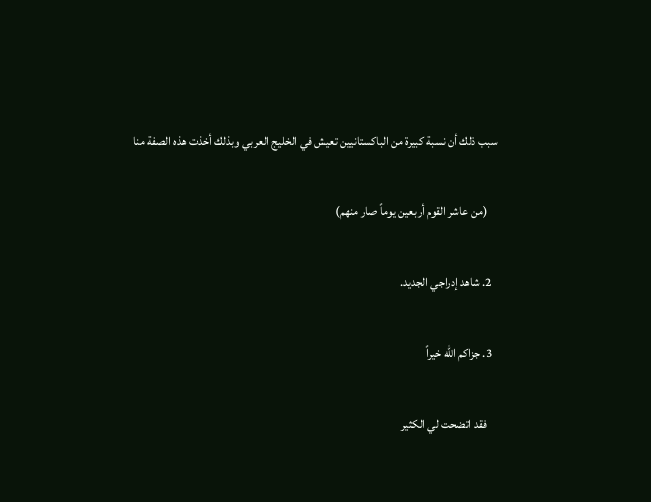سبب ذلك أن نسبة كبيرة من الباكستانيين تعيش في الخليج العربي وبذلك أخذت هذه الصفة منا

    (من عاشر القوم أربعين يوماً صار منهم)

  2. شاهد إدراجي الجديد.

  3. جزاكم الله خيراً

    فقد اتضحت لي الكثير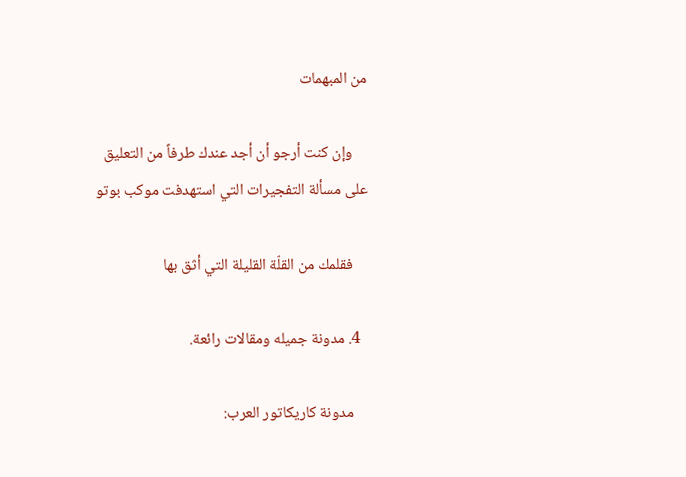من المبهمات

    وإن كنت أرجو أن أجد عندك طرفاً من التعليق على مسألة التفجيرات التي استهدفت موكب بوتو

    فقلمك من القلّة القليلة التي أثق بها

  4. مدونة جميله ومقالات رائعة.

    مدونة كاريكاتور العرب: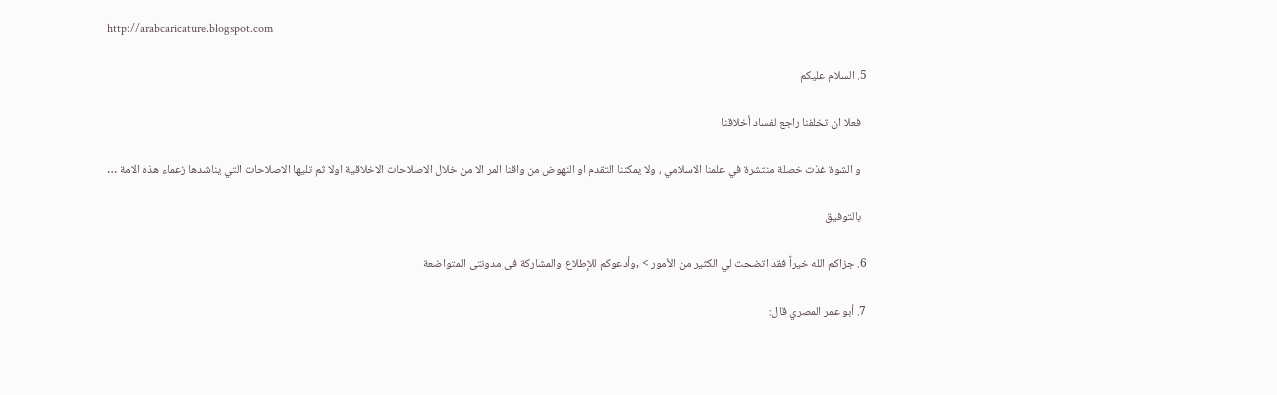http://arabcaricature.blogspot.com

  5. السلام عليكم

    فعلا ان تخلفنا راجع لفساد أخلاقنا

    و الشوة غذت خصلة منتشرة في علمنا الاسلامي ، ولا يمكننا التقدم او النهوض من واقنا المر الا من خلال الاصلاحات الاخلاقية اولا ثم تليها الاصلاحات التي يناشدها زعماء هذه الامة …

    بالتوفيق

  6. جزاكم الله خيراً فقد اتضحت لي الكثير من الأمور > ,وأدعوكم للإطلاع والمشاركة فى مدونتى المتواضعة

  7. أبو عمر المصري قال: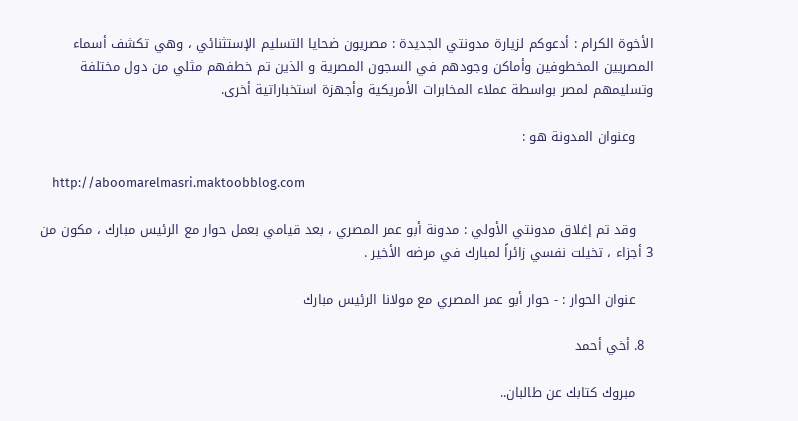الأخوة الكرام : أدعوكم لزيارة مدونتي الجديدة : مصريون ضحايا التسليم الإستثنائي ، وهي تكشف أسماء المصريين المخطوفين وأماكن وجودهم في السجون المصرية و الذين تم خطفهم مثلي من دول مختلفة وتسليمهم لمصر بواسطة عملاء المخابرات الأمريكية وأجهزة استخباراتية أخرى.

    وعنوان المدونة هو :

    http://aboomarelmasri.maktoobblog.com

    وقد تم إغلاق مدونتي الأولي : مدونة أبو عمر المصري ، بعد قيامي بعمل حوار مع الرئيس مبارك ، مكون من 3 أجزاء ، تخيلت نفسي زائراً لمبارك في مرضه الأخير .

    عنوان الحوار : - حوار أبو عمر المصري مع مولانا الرئيس مبارك

  8. أخي أحمد

    مبروك كتابك عن طالبان..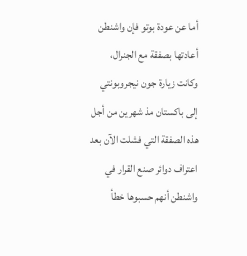أما عن عودة بوتو فإن واشنطن أعادتها بصفقة مع الجنرال، وكانت زيارة جون نيجروبونتي إلى باكستان مذ شهرين من أجل هذه الصفقة التي فشلت الآن بعد اعتراف دوائر صنع القرار في واشنطن أنهم حسبوها خطأ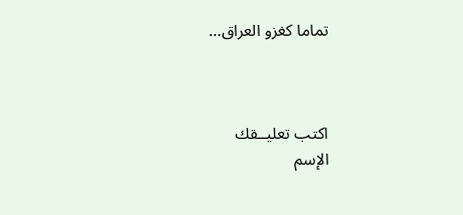تماما كغزو العراق…



اكتب تعليــقك
الإسم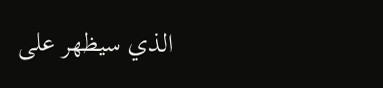الذي سيظهر على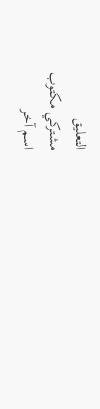التعليق
مشتركي مكتوب
اسم آخر